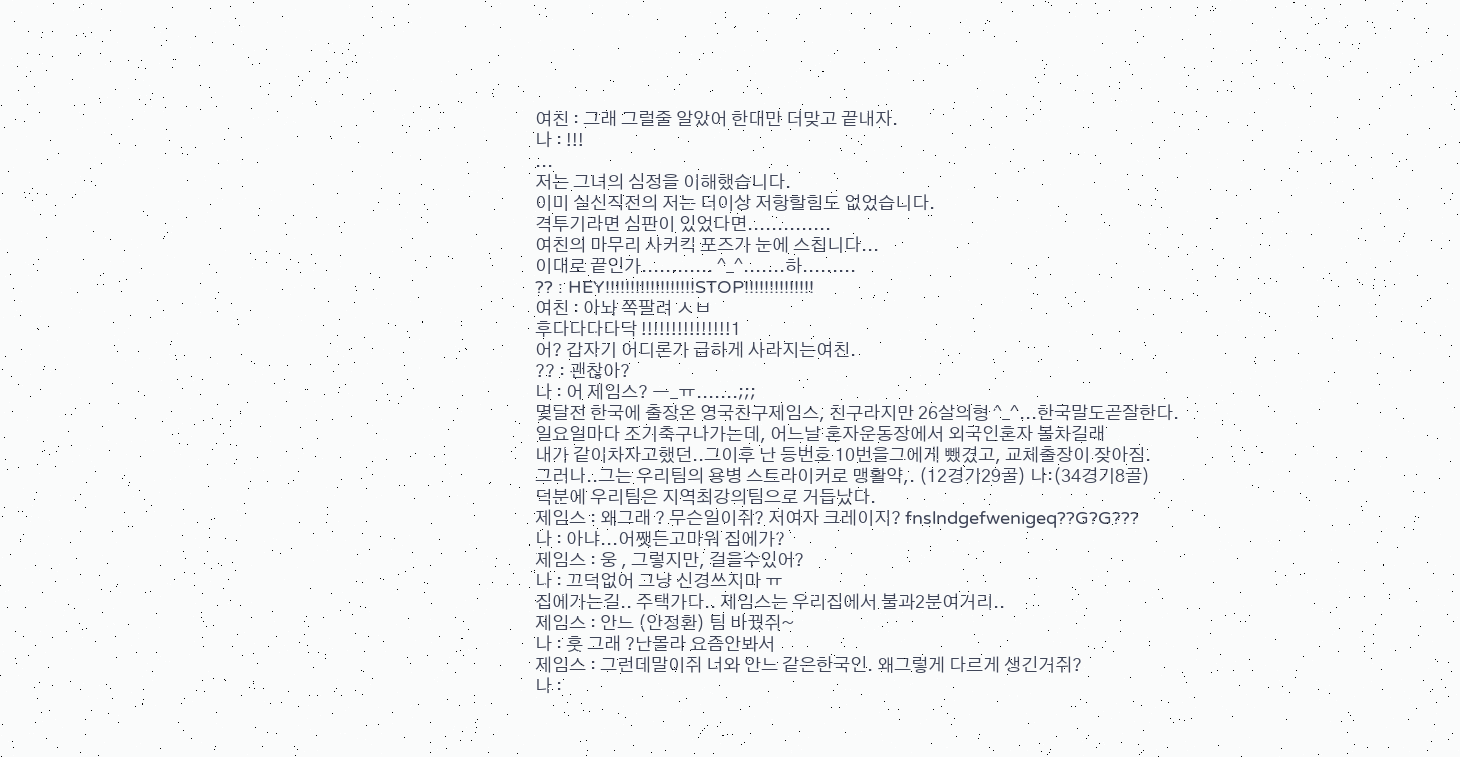여친 : 그래 그럴줄 알았어 한대만 더맞고 끝내자.
나 : !!!
...
저는 그녀의 심정을 이해했습니다.
이미 실신직전의 저는 더이상 저항할힘도 없었습니다.
격투기라면 심판이 있었다면..............
여친의 마무리 사커킥 포즈가 눈에 스칩니다...
이대로 끝인가............ ^_^.......하.........
?? : HEY!!!!!!!!!!!!!!!!!!STOP!!!!!!!!!!!!!!
여친 : 아놔 쪽팔려 ㅅㅂ
후다다다다닥 !!!!!!!!!!!!!!!1
어? 갑자기 어디론가 급하게 사라지는여친.
?? : 괜찮아?
나 : 어 제임스? ㅡ_ㅠ.......;;;
몇달전 한국에 출장온 영국친구제임스, 친구라지만 26살의형 ^_^...한국말도곧잘한다.
일요일마다 조기축구나가는데, 어느날 혼자운동장에서 외국인혼자 볼차길래
내가 같이차자고했던..그이후 난 등번호 10번을그에게 뺐겼고, 교체출장이 잦아짐.
그러나..그는 우리팀의 용병 스트라이커로 맹활약,. (12경기29골) 나:(34경기8골)
덕분에 우리팀은 지역최강의팀으로 거듭났다.
제임스 : 왜그래 ? 무슨일이쥐? 저여자 크레이지? fnslndgefwenigeq??G?G???
나 : 아냐...어쨋든고마워 집에가?
제임스 : 웅 , 그렇지만, 걸을수있어?
나 : 끄덕없어 그냥 신경쓰지마 ㅠ
집에가는길.. 주택가다.. 제임스는 우리집에서 불과2분여거리..
제임스 : 안느 (안정환) 팀 바꿨쥐~
나 : 훗 그래 ?난몰라 요즘안봐서
제임스 : 그런데말이쥐 너와 안느 같은한국인. 왜그렇게 다르게 생긴거쥐?
나 :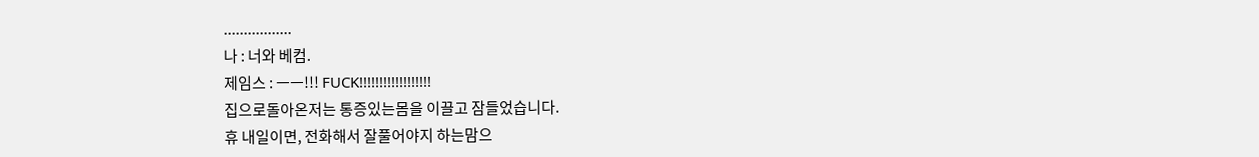.................
나 : 너와 베컴.
제임스 : ㅡㅡ!!! FUCK!!!!!!!!!!!!!!!!!!
집으로돌아온저는 통증있는몸을 이끌고 잠들었습니다.
휴 내일이면, 전화해서 잘풀어야지 하는맘으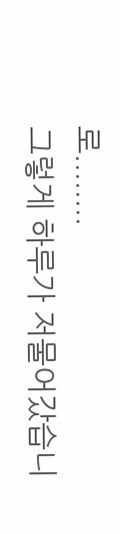로........
그렇게 하루가 저물어갔습니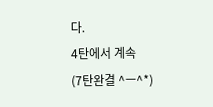다.
4탄에서 계속
(7탄완결 ^ㅡ^*)